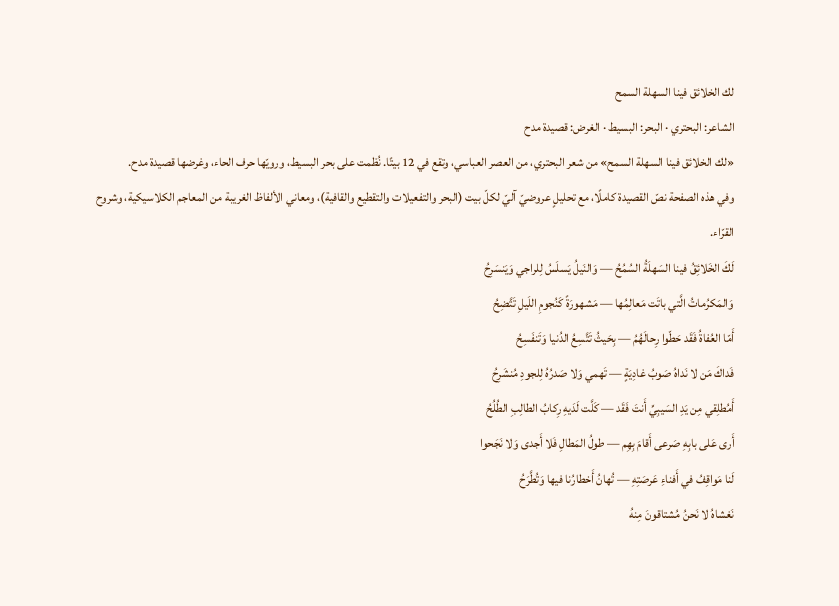لك الخلائق فينا السهلة السمح
الشاعر: البحتري · البحر: البسيط · الغرض: قصيدة مدح
«لك الخلائق فينا السهلة السمح» من شعر البحتري، من العصر العباسي، وتقع في 12 بيتًا. نُظمت على بحر البسيط، ورويّها حرف الحاء، وغرضها قصيدة مدح.
وفي هذه الصفحة نصّ القصيدة كاملًا، مع تحليلٍ عروضيّ آليّ لكلّ بيت (البحر والتفعيلات والتقطيع والقافية)، ومعاني الألفاظ الغريبة من المعاجم الكلاسيكية، وشروح القرّاء.
لَكَ الخَلائِقُ فينا السَهلَةُ السُمُحُ — وَالنَيلُ يَسلَسُ لِلراجي وَيَنسَرِحُ
وَالمَكرُماتُ الَّتي باتَت مَعالِمُها — مَشهورَةً كَنُجومِ اللَيلِ تَتَّضِحُ
أَمّا العُفاةُ فَقَد حَطّوا رِحالَهُمُ — بِحَيثُ تَتَّسِعُ الدُنيا وَتَنفَسِحُ
فَداكَ مَن لا نَداهُ صَوبُ غادِيَةٍ — تَهمي وَلا صَدرُهُ لِلجودِ مُنشَرِحُ
أَمُطلِقي مِن يَدِ السَيبِيِّ أَنتَ فَقَد — كَلَّت لَدَيهِ رِكابُ الطالِبِ الطُلُحُ
أَرى عَلى بابِهِ صَرعى أَقامَ بِهِم — طولُ المَطالِ فَلا أَجدى وَلا نَجَحوا
لَنا مَواقِفُ في أَفناءِ عَرصَتِهِ — تُهانُ أَخطارُنا فيها وَتُطَّرَحُ
نَغشاهُ لا نَحنُ مُشتاقونَ مِنهُ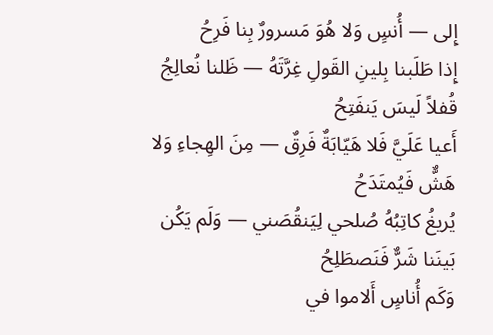إِلى — أُنسٍ وَلا هُوَ مَسرورٌ بِنا فَرِحُ
إِذا طَلَبنا بِلينِ القَولِ غِرَّتَهُ — ظَلنا نُعالِجُ قُفلاً لَيسَ يَنفَتِحُ
أَعيا عَلَيَّ فَلا هَيّابَةٌ فَرِقٌ — مِنَ الهِجاءِ وَلا هَشٌّ فَيُمتَدَحُ
يُريغُ كاتِبُهُ صُلحي لِيَنقُصَني — وَلَم يَكُن بَينَنا شَرٌّ فَنَصطَلِحُ
وَكَم أُناسٍ أَلاموا في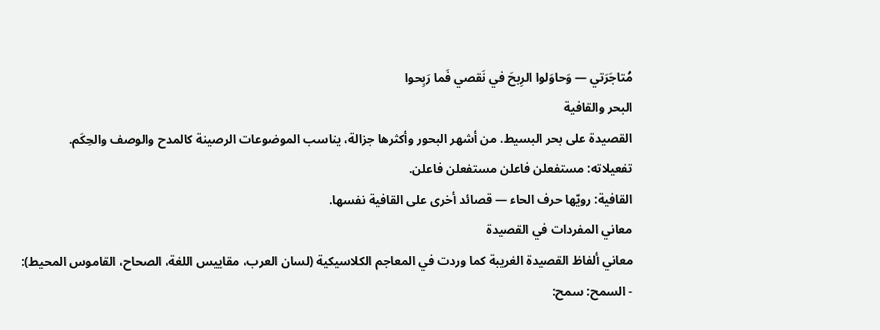مُتاجَرَتي — وَحاوَلوا الرِبحَ في نَقصي فَما رَبِحوا
البحر والقافية
القصيدة على بحر البسيط. من أشهر البحور وأكثرها جزالة، يناسب الموضوعات الرصينة كالمدح والوصف والحِكَم.
تفعيلاته: مستفعلن فاعلن مستفعلن فاعلن.
القافية: رويّها حرف الحاء — قصائد أخرى على القافية نفسها.
معاني المفردات في القصيدة
معاني ألفاظ القصيدة الغريبة كما وردت في المعاجم الكلاسيكية (لسان العرب، مقاييس اللغة، الصحاح، القاموس المحيط):
- السمح: سمح: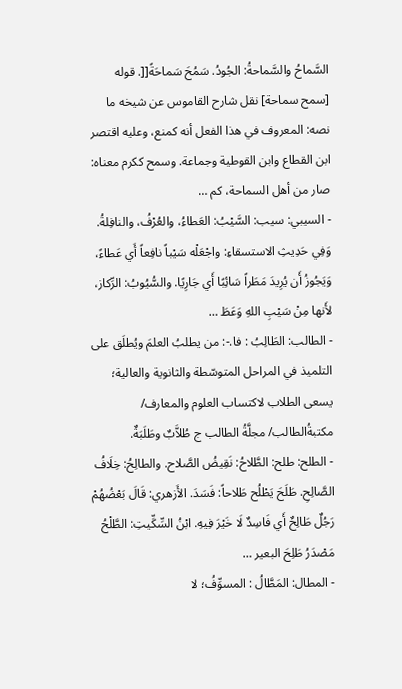السَّماحُ والسَّماحةُ: الجُودُ. سَمُحَ سَماحَةً[[. قوله [سمح سماحة] نقل شارح القاموس عن شيخه ما نصه: المعروف في هذا الفعل أنه كمنع، وعليه اقتصر ابن القطاع وابن القوطية وجماعة. وسمح ككرم معناه: صار من أهل السماحة، كم …
- السيبي: سيب: السَّيْبُ: العَطاءُ، والعُرْفُ، والنافِلةُ. وَفِي حَدِيثِ الاستسقاءِ: واجْعَلْه سَيْباً نافِعاً أَي عَطاءً، وَيَجُوزُ أَن يُرِيدَ مَطَراً سَائِبًا أَي جَارِيًا. والسُّيُوبُ: الرِّكاز، لأَنها مِنْ سَيْبِ اللهِ وَعَطَ …
- الطالب: الطَالِبُ : فا.-: من يطلبُ العلمَ ويُطلَق على التلميذ في المراحل المتوسّطة والثانوية والعالية؛ يسعى الطلاب لاكتساب العلوم والمعارف/ مكتبةُالطالب/ مجلَّةُ الطالب ج طُلاَّبٌ وطَلَبَةٌ.
- الطلح: طلح: الطَّلاحُ: نَقِيضُ الصَّلاح. والطالِحُ: خِلَافُ الصَّالِحِ. طَلَحَ يَطْلُح طَلاحاً: فَسَدَ. الأَزهري: قَالَ بَعْضُهُمْ رَجُلٌ طَالِحٌ أَي فَاسِدٌ لَا خَيْرَ فِيهِ. ابْنُ السِّكِّيتِ: الطَّلْحُ مَصْدَرُ طَلِحَ البعير …
- المطال: المَطَّالُ : المسوِّفُ؛ لا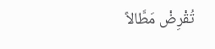تُقْرِضْ مَطَّالاً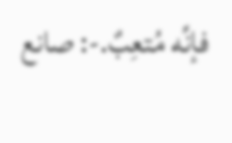فإنِّه مُتعِبٌ.-: صانع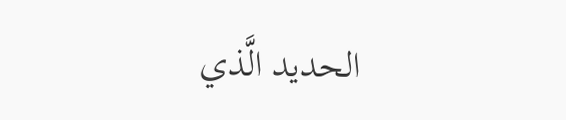الحديد الَّذي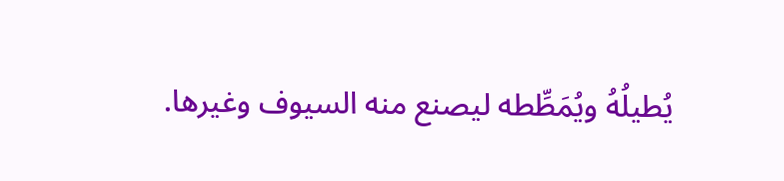يُطيلُهُ ويُمَطِّطه ليصنع منه السيوف وغيرها.